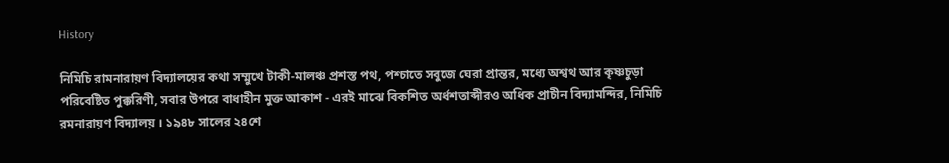History

নিমিচি রামনারায়ণ বিদ্যালয়ের কথা সম্মুখে টাকী-মালঞ্চ প্রশস্ত পথ, পশ্চাতে সবুজে ঘেরা প্রান্তর, মধ্যে অশ্বথ আর কৃষ্ণচুড়া পরিবেষ্টিত পুক্করিণী, সবার উপরে বাধাহীন মুক্ত আকাশ - এরই মাঝে বিকশিত অর্ধশতাব্দীরও অধিক প্রাচীন বিদ্যামন্দির, নিমিচি রমনারায়ণ বিদ্যালয় । ১৯৪৮ সালের ২৪শে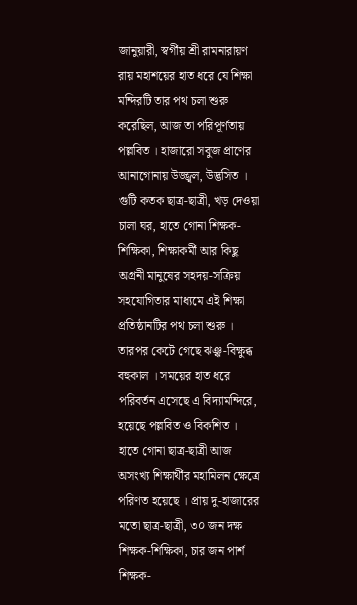জানুয়ারী, স্বর্গীয় শ্রী রামনারায়ণ রায় মহাশয়ের হাত ধরে যে শিক্ষা মন্দিরটি তার পথ চলা শুরু করেছিল, আজ তা পরিপূর্ণতায় পল্লবিত । হাজারো সবুজ প্রাণের আনাগোনায় উজ্জ্বল, উদ্ভসিত । গুটি কতক ছাত্র-ছাত্রী, খড় দেওয়া চালা ঘর, হাতে গোনা শিক্ষক-শিক্ষিকা, শিক্ষাকর্মী আর কিছু অগ্রনী মানুষের সহদয়-সক্রিয় সহযোগিতার মাধ্যমে এই শিক্ষা প্রতিষ্ঠানটির পথ চলা শুরু । তারপর কেটে গেছে ঝঞ্ঝ-বিক্ষুব্ধ বহুকাল । সময়ের হাত ধরে পরিবর্তন এসেছে এ বিদ্যামন্দিরে, হয়েছে পল্লবিত ও বিকশিত । হাতে গোনা ছাত্র-ছাত্রী আজ অসংখ্য শিক্ষার্থীর মহামিলন ক্ষেত্রে পরিণত হয়েছে । প্রায় দু-হাজারের মতো ছাত্র-ছাত্রী, ৩০ জন দক্ষ শিক্ষক-শিক্ষিকা, চার জন পার্শ শিক্ষক-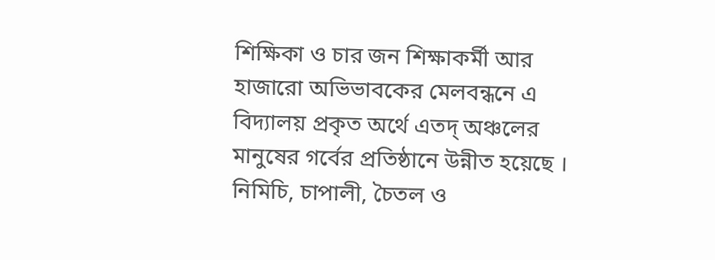শিক্ষিকা ও চার জন শিক্ষাকর্মী আর হাজারো অভিভাবকের মেলবন্ধনে এ বিদ্যালয় প্রকৃত অর্থে এতদ্‌ অঞ্চলের মানুষের গর্বের প্রতিষ্ঠানে উন্নীত হয়েছে । নিমিচি, চাপালী, চৈতল ও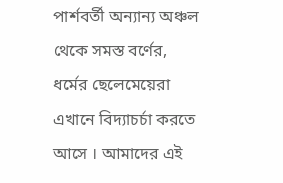পার্শবর্তী অন্যান্য অঞ্চল থেকে সমস্ত বর্ণের, ধর্মের ছেলেমেয়েরা এখানে বিদ্যাচর্চা করতে আসে । আমাদের এই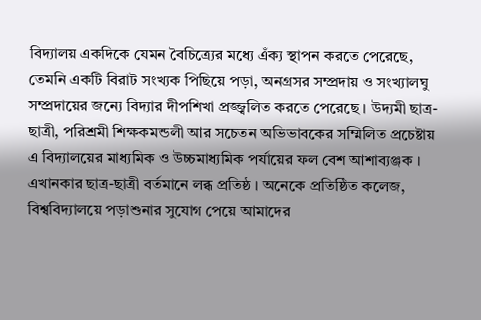বিদ্যালয় একদিকে যেমন বৈচিত্র্যের মধ্যে এঁক্য স্থাপন করতে পেরেছে, তেমনি একটি বিরাট সংখ্যক পিছিয়ে পড়া, অনগ্রসর সম্প্রদায় ও সংখ্যালঘু সম্প্রদায়ের জন্যে বিদ্যার দীপশিখা প্রজ্জ্বলিত করতে পেরেছে । উদ্যমী ছাত্র-ছাত্রী, পরিশ্রমী শিক্ষকমন্ডলী আর সচেতন অভিভাবকের সম্মিলিত প্রচেষ্টায় এ বিদ্যালয়ের মাধ্যমিক ও উচ্চমাধ্যমিক পর্যায়ের ফল বেশ আশাব্যঞ্জক । এখানকার ছাত্র-ছাত্রী বর্তমানে লব্ধ প্রতিষ্ঠ । অনেকে প্রতিষ্ঠিত কলেজ, বিশ্ববিদ্যালয়ে পড়াশুনার সুযোগ পেয়ে আমাদের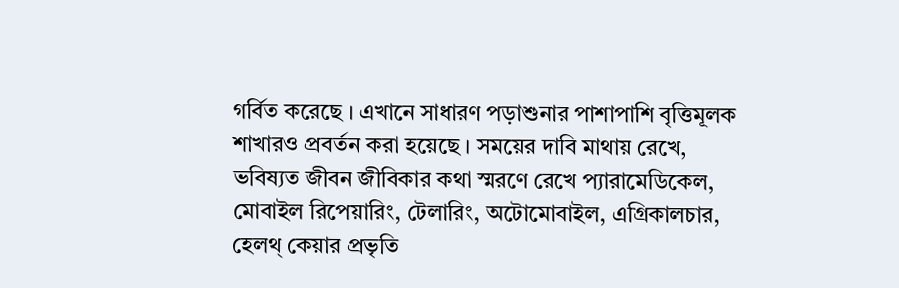গর্বিত করেছে । এখানে সাধারণ পড়াশুনার পাশাপাশি বৃত্তিমূলক শাখারও প্রবর্তন করা হয়েছে । সময়ের দাবি মাথায় রেখে, ভবিষ্যত জীবন জীবিকার কথা স্মরণে রেখে প্যারামেডিকেল, মোবাইল রিপেয়ারিং, টেলারিং, অটোমোবাইল, এগ্রিকালচার, হেলথ্‌ কেয়ার প্রভৃতি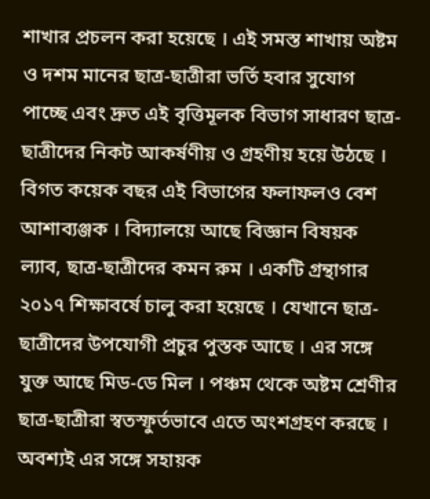শাখার প্রচলন করা হয়েছে । এই সমস্ত শাখায় অষ্টম ও দশম মানের ছাত্র-ছাত্রীরা ভর্তি হবার সুযোগ পাচ্ছে এবং দ্রুত এই বৃত্তিমূলক বিভাগ সাধারণ ছাত্র-ছাত্রীদের নিকট আকর্ষণীয় ও গ্রহণীয় হয়ে উঠছে । বিগত কয়েক বছর এই বিভাগের ফলাফলও বেশ আশাব্যঞ্জক । বিদ্যালয়ে আছে বিজ্ঞান বিষয়ক ল্যাব, ছাত্র-ছাত্রীদের কমন রুম । একটি গ্রন্থাগার ২০১৭ শিক্ষাবর্ষে চালু করা হয়েছে । যেখানে ছাত্র-ছাত্রীদের উপযোগী প্রচুর পুস্তক আছে । এর সঙ্গে যুক্ত আছে মিড-ডে মিল । পঞ্চম থেকে অষ্টম শ্রেণীর ছাত্র-ছাত্রীরা স্বতস্ফুর্তভাবে এতে অংশগ্রহণ করছে । অবশ্যই এর সঙ্গে সহায়ক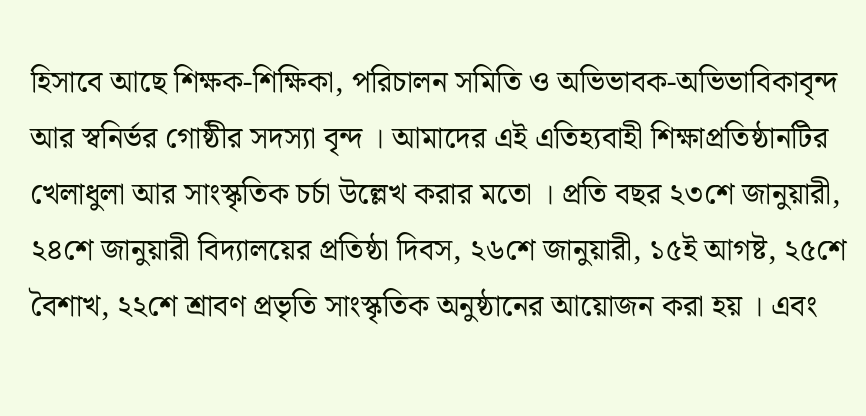হিসাবে আছে শিক্ষক-শিক্ষিকা, পরিচালন সমিতি ও অভিভাবক-অভিভাবিকাবৃন্দ আর স্বনির্ভর গোষ্ঠীর সদস্যা বৃন্দ । আমাদের এই এতিহ্যবাহী শিক্ষাপ্রতিষ্ঠানটির খেলাধুলা আর সাংস্কৃতিক চর্চা উল্লেখ করার মতো । প্রতি বছর ২৩শে জানুয়ারী, ২৪শে জানুয়ারী বিদ্যালয়ের প্রতিষ্ঠা দিবস, ২৬শে জানুয়ারী, ১৫ই আগষ্ট, ২৫শে বৈশাখ, ২২শে শ্রাবণ প্রভৃতি সাংস্কৃতিক অনুষ্ঠানের আয়োজন করা হয় । এবং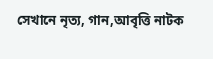সেখানে নৃত্য, গান,আবৃত্তি নাটক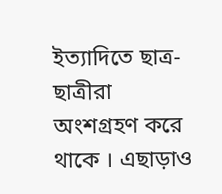ইত্যাদিতে ছাত্র-ছাত্রীরা অংশগ্রহণ করে থাকে । এছাড়াও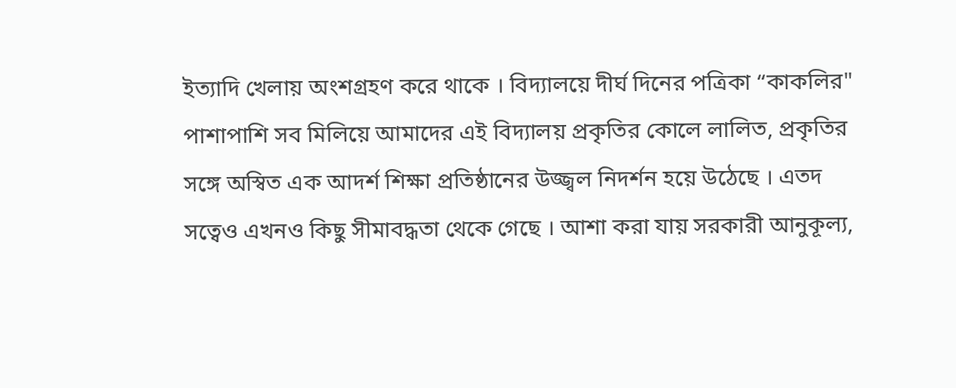ইত্যাদি খেলায় অংশগ্রহণ করে থাকে । বিদ্যালয়ে দীর্ঘ দিনের পত্রিকা “কাকলির" পাশাপাশি সব মিলিয়ে আমাদের এই বিদ্যালয় প্রকৃতির কোলে লালিত, প্রকৃতির সঙ্গে অস্বিত এক আদর্শ শিক্ষা প্রতিষ্ঠানের উজ্জ্বল নিদর্শন হয়ে উঠেছে । এতদ সত্বেও এখনও কিছু সীমাবদ্ধতা থেকে গেছে । আশা করা যায় সরকারী আনুকূল্য,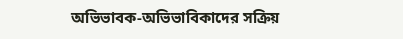অভিভাবক-অভিভাবিকাদের সক্রিয়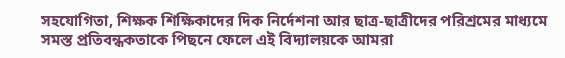সহযোগিতা, শিক্ষক শিক্ষিকাদের দিক নির্দেশনা আর ছাত্র-ছাত্রীদের পরিশ্রমের মাধ্যমে সমস্ত প্রতিবন্ধকতাকে পিছনে ফেলে এই বিদ্যালয়কে আমরা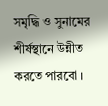সমৃদ্ধি ও সুনামের শীর্ষস্থানে উন্নীত করতে পারবো ।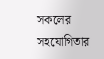সকলের সহযোগিতার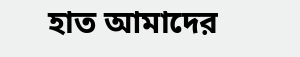হাত আমাদের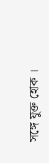সঙ্গে যুক্ত হোক ।